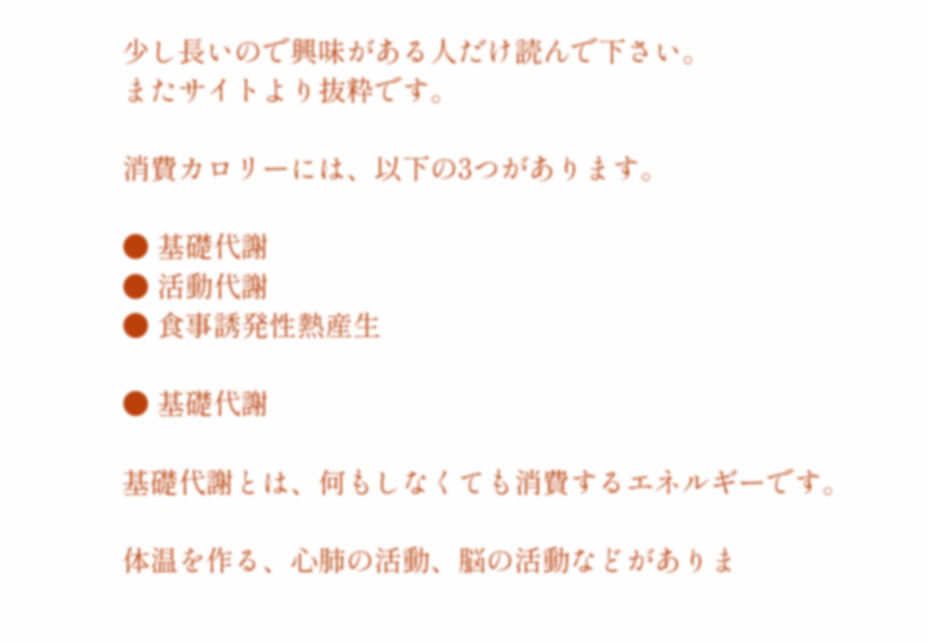少し長いので興味がある人だけ読んで下さい。
またサイトより抜粋です。

消費カロリーには、以下の3つがあります。

● 基礎代謝
● 活動代謝
● 食事誘発性熱産生

● 基礎代謝

基礎代謝とは、何もしなくても消費するエネルギーです。

体温を作る、心肺の活動、脳の活動などがありま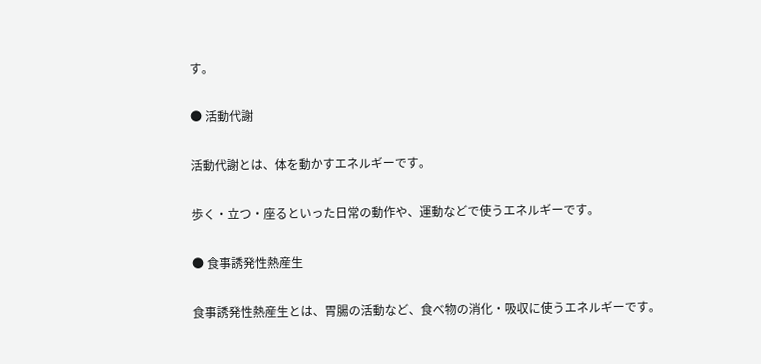す。

● 活動代謝

活動代謝とは、体を動かすエネルギーです。

歩く・立つ・座るといった日常の動作や、運動などで使うエネルギーです。

● 食事誘発性熱産生

食事誘発性熱産生とは、胃腸の活動など、食べ物の消化・吸収に使うエネルギーです。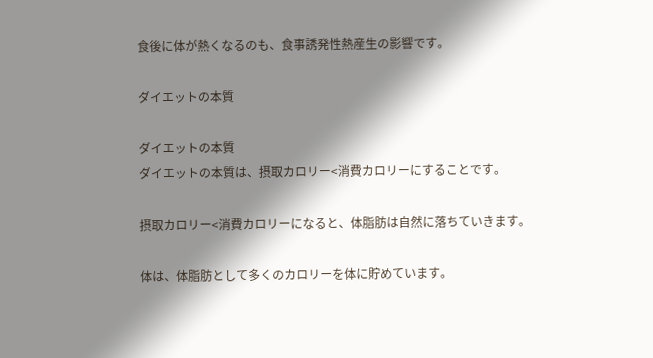食後に体が熱くなるのも、食事誘発性熱産生の影響です。

ダイエットの本質

ダイエットの本質
ダイエットの本質は、摂取カロリー<消費カロリーにすることです。

摂取カロリー<消費カロリーになると、体脂肪は自然に落ちていきます。

体は、体脂肪として多くのカロリーを体に貯めています。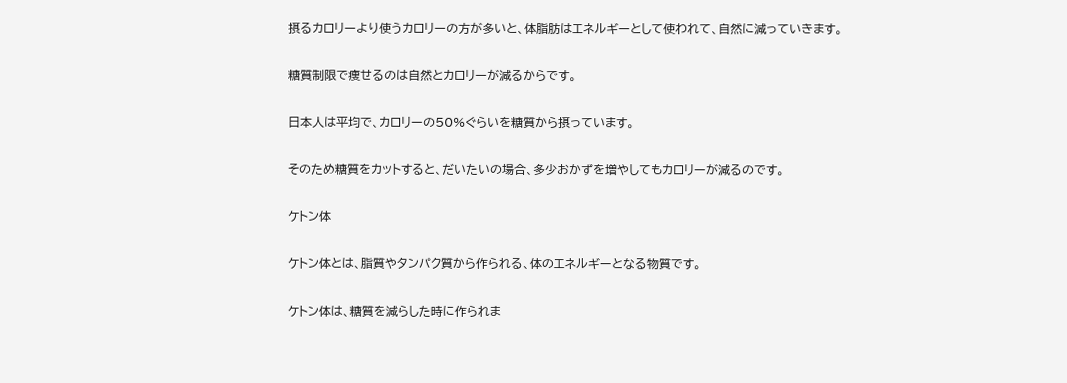摂るカロリーより使うカロリーの方が多いと、体脂肪はエネルギーとして使われて、自然に減っていきます。

糖質制限で痩せるのは自然とカロリーが減るからです。

日本人は平均で、カロリーの50%ぐらいを糖質から摂っています。

そのため糖質をカットすると、だいたいの場合、多少おかずを増やしてもカロリーが減るのです。

ケトン体

ケトン体とは、脂質やタンパク質から作られる、体のエネルギーとなる物質です。

ケトン体は、糖質を減らした時に作られま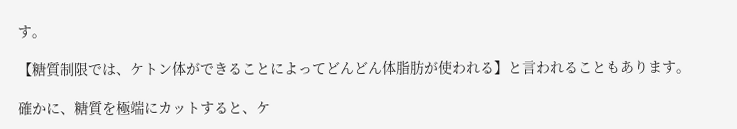す。

【糖質制限では、ケトン体ができることによってどんどん体脂肪が使われる】と言われることもあります。

確かに、糖質を極端にカットすると、ケ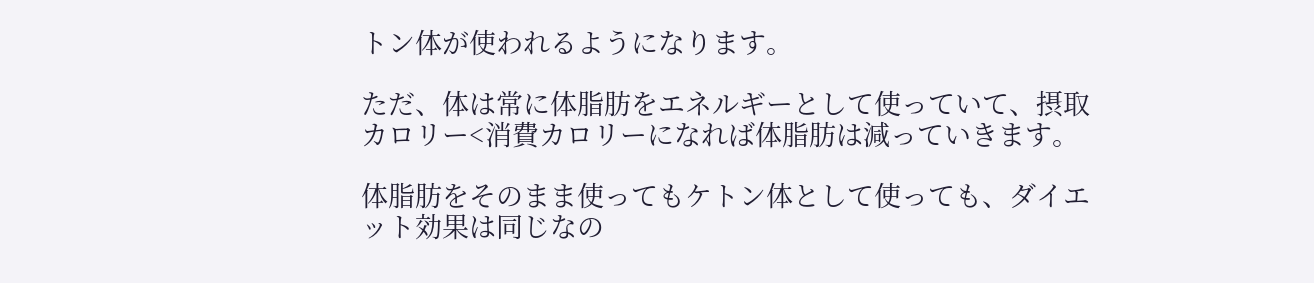トン体が使われるようになります。

ただ、体は常に体脂肪をエネルギーとして使っていて、摂取カロリー<消費カロリーになれば体脂肪は減っていきます。

体脂肪をそのまま使ってもケトン体として使っても、ダイエット効果は同じなの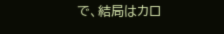で、結局はカロ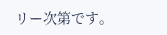リー次第です。